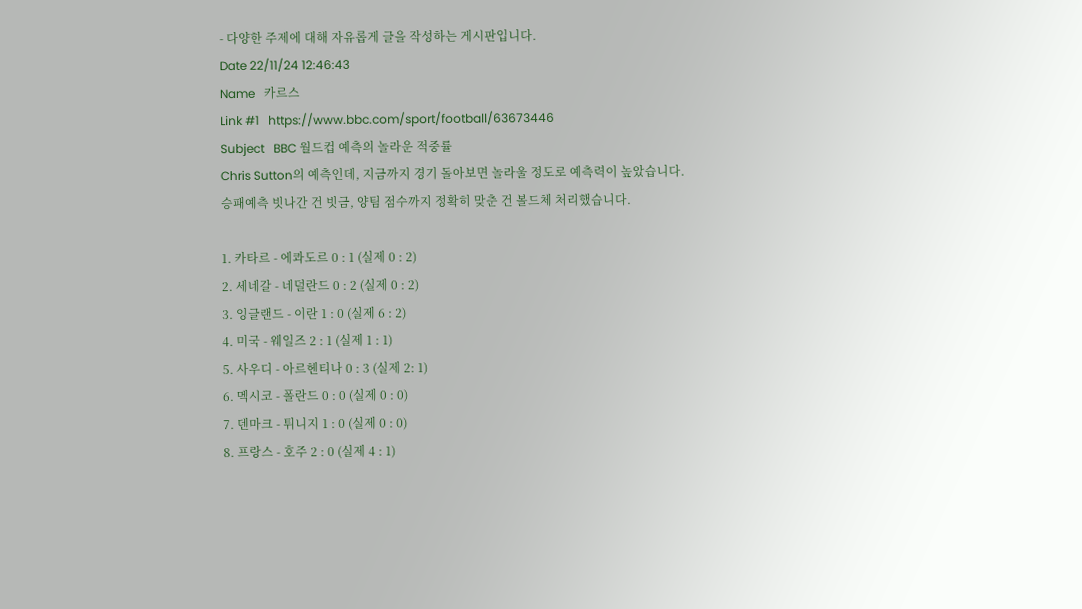- 다양한 주제에 대해 자유롭게 글을 작성하는 게시판입니다.
Date 22/11/24 12:46:43
Name   카르스
Link #1   https://www.bbc.com/sport/football/63673446
Subject   BBC 월드컵 예측의 놀라운 적중률
Chris Sutton의 예측인데, 지금까지 경기 돌아보면 놀라울 정도로 예측력이 높았습니다.
승패예측 빗나간 건 빗금, 양팀 점수까지 정확히 맞춘 건 볼드체 처리했습니다.

1. 카타르 - 에콰도르 0 : 1 (실제 0 : 2)
2. 세네갈 - 네덜란드 0 : 2 (실제 0 : 2)
3. 잉글랜드 - 이란 1 : 0 (실제 6 : 2)
4. 미국 - 웨일즈 2 : 1 (실제 1 : 1)
5. 사우디 - 아르헨티나 0 : 3 (실제 2: 1)
6. 멕시코 - 폴란드 0 : 0 (실제 0 : 0)
7. 덴마크 - 튀니지 1 : 0 (실제 0 : 0)
8. 프랑스 - 호주 2 : 0 (실제 4 : 1)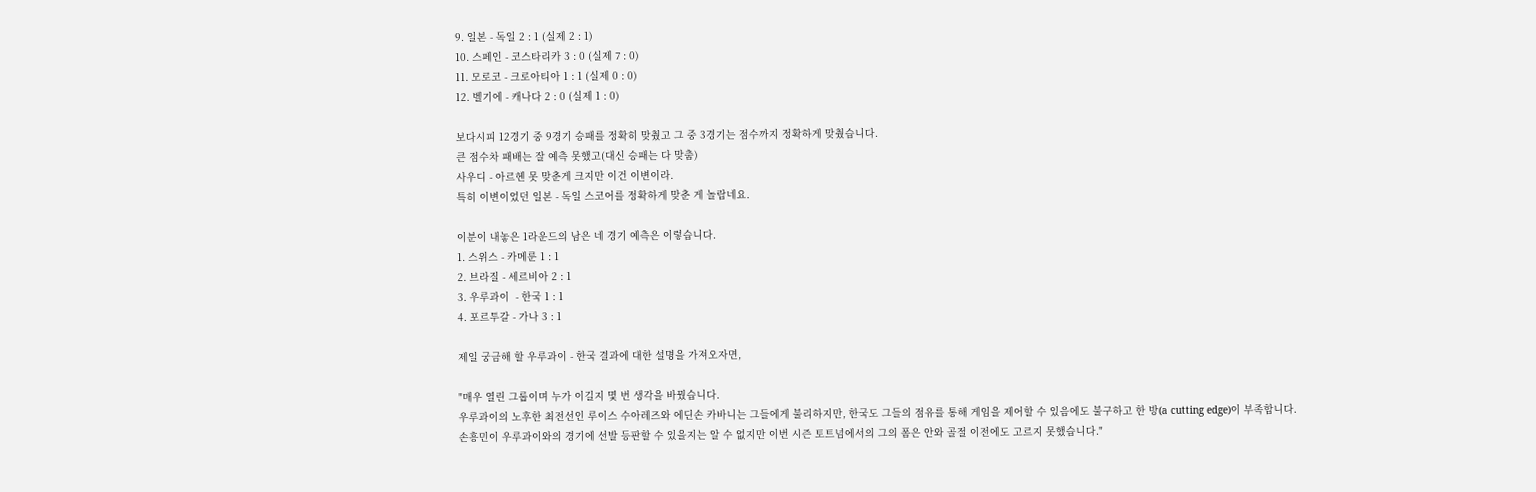9. 일본 - 독일 2 : 1 (실제 2 : 1)
10. 스페인 - 코스타리카 3 : 0 (실제 7 : 0)
11. 모로코 - 크로아티아 1 : 1 (실제 0 : 0)
12. 벨기에 - 캐나다 2 : 0 (실제 1 : 0)

보다시피 12경기 중 9경기 승패를 정확히 맞췄고 그 중 3경기는 점수까지 정확하게 맞췄습니다.
큰 점수차 패배는 잘 예측 못했고(대신 승패는 다 맞춤)
사우디 - 아르헨 못 맞춘게 크지만 이건 이변이라.
특히 이변이었던 일본 - 독일 스코어를 정확하게 맞춘 게 놀랍네요.

이분이 내놓은 1라운드의 남은 네 경기 예측은 이렇습니다.
1. 스위스 - 카메룬 1 : 1
2. 브라질 - 세르비아 2 : 1
3. 우루과이  - 한국 1 : 1
4. 포르투갈 - 가나 3 : 1

제일 궁금해 할 우루과이 - 한국 결과에 대한 설명을 가져오자면,

"매우 열린 그룹이며 누가 이길지 몇 번 생각을 바꿨습니다.
우루과이의 노후한 최전선인 루이스 수아레즈와 에딘손 카바니는 그들에게 불리하지만, 한국도 그들의 점유를 통해 게임을 제어할 수 있음에도 불구하고 한 방(a cutting edge)이 부족합니다.
손흥민이 우루과이와의 경기에 선발 등판할 수 있을지는 알 수 없지만 이번 시즌 토트넘에서의 그의 폼은 안와 골절 이전에도 고르지 못했습니다."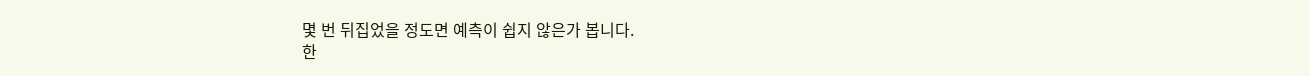몇 번 뒤집었을 정도면 예측이 쉽지 않은가 봅니다.
한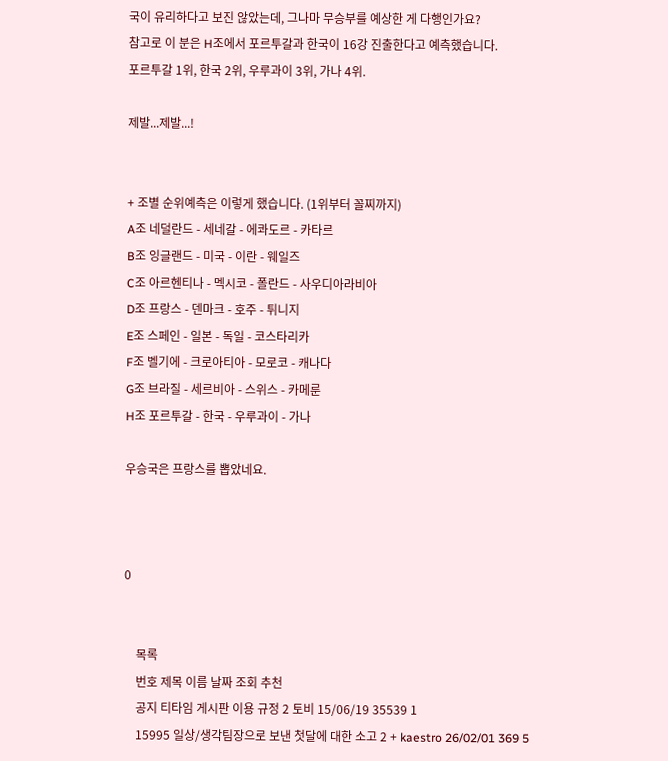국이 유리하다고 보진 않았는데, 그나마 무승부를 예상한 게 다행인가요?
참고로 이 분은 H조에서 포르투갈과 한국이 16강 진출한다고 예측했습니다.
포르투갈 1위, 한국 2위, 우루과이 3위, 가나 4위.

제발...제발...!


+ 조별 순위예측은 이렇게 했습니다. (1위부터 꼴찌까지)
A조 네덜란드 - 세네갈 - 에콰도르 - 카타르
B조 잉글랜드 - 미국 - 이란 - 웨일즈
C조 아르헨티나 - 멕시코 - 폴란드 - 사우디아라비아
D조 프랑스 - 덴마크 - 호주 - 튀니지
E조 스페인 - 일본 - 독일 - 코스타리카
F조 벨기에 - 크로아티아 - 모로코 - 캐나다
G조 브라질 - 세르비아 - 스위스 - 카메룬
H조 포르투갈 - 한국 - 우루과이 - 가나

우승국은 프랑스를 뽑았네요.



0


    목록
    번호 제목 이름 날짜 조회 추천
    공지 티타임 게시판 이용 규정 2 토비 15/06/19 35539 1
    15995 일상/생각팀장으로 보낸 첫달에 대한 소고 2 + kaestro 26/02/01 369 5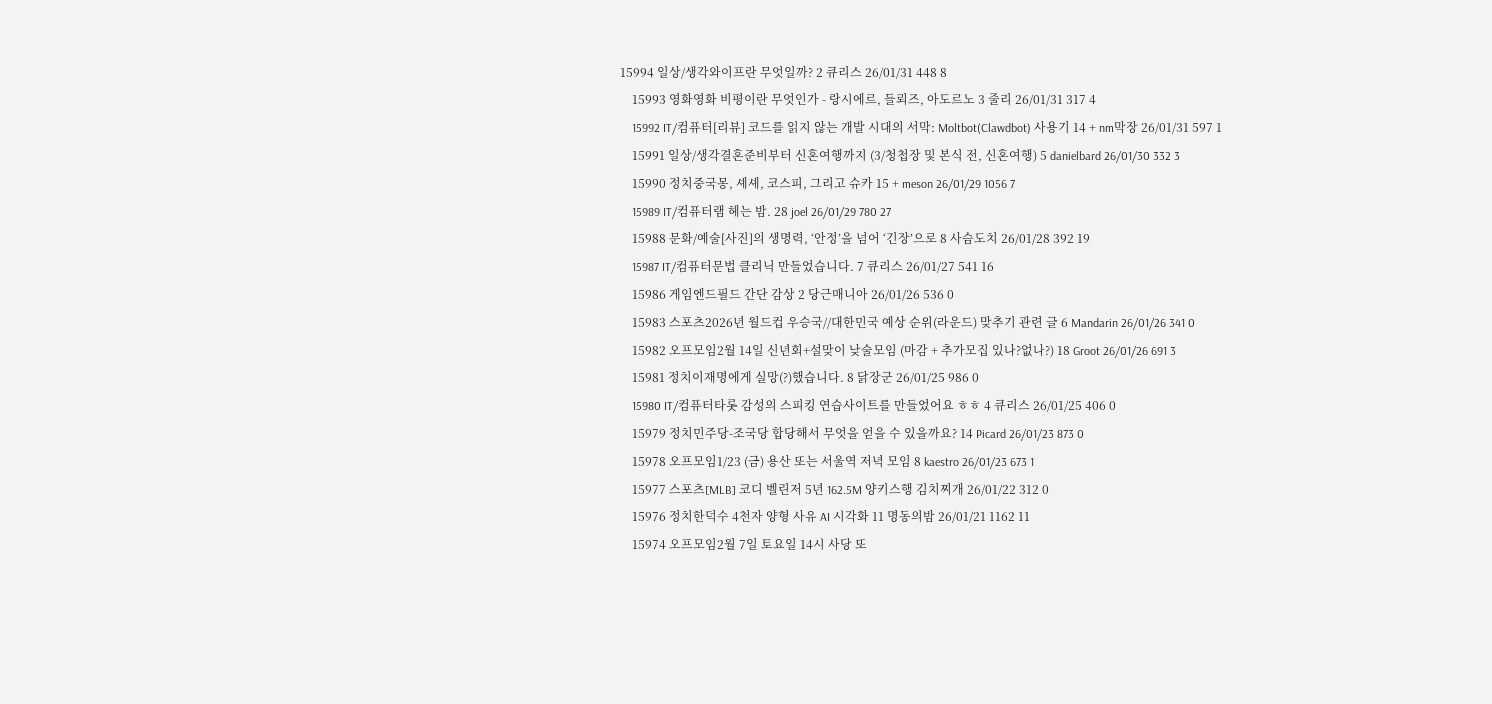15994 일상/생각와이프란 무엇일까? 2 큐리스 26/01/31 448 8
    15993 영화영화 비평이란 무엇인가 - 랑시에르, 들뢰즈, 아도르노 3 줄리 26/01/31 317 4
    15992 IT/컴퓨터[리뷰] 코드를 읽지 않는 개발 시대의 서막: Moltbot(Clawdbot) 사용기 14 + nm막장 26/01/31 597 1
    15991 일상/생각결혼준비부터 신혼여행까지 (3/청첩장 및 본식 전, 신혼여행) 5 danielbard 26/01/30 332 3
    15990 정치중국몽, 셰셰, 코스피, 그리고 슈카 15 + meson 26/01/29 1056 7
    15989 IT/컴퓨터램 헤는 밤. 28 joel 26/01/29 780 27
    15988 문화/예술[사진]의 생명력, ‘안정’을 넘어 ‘긴장’으로 8 사슴도치 26/01/28 392 19
    15987 IT/컴퓨터문법 클리닉 만들었습니다. 7 큐리스 26/01/27 541 16
    15986 게임엔드필드 간단 감상 2 당근매니아 26/01/26 536 0
    15983 스포츠2026년 월드컵 우승국//대한민국 예상 순위(라운드) 맞추기 관련 글 6 Mandarin 26/01/26 341 0
    15982 오프모임2월 14일 신년회+설맞이 낮술모임 (마감 + 추가모집 있나?없나?) 18 Groot 26/01/26 691 3
    15981 정치이재명에게 실망(?)했습니다. 8 닭장군 26/01/25 986 0
    15980 IT/컴퓨터타롯 감성의 스피킹 연습사이트를 만들었어요 ㅎㅎ 4 큐리스 26/01/25 406 0
    15979 정치민주당-조국당 합당해서 무엇을 얻을 수 있을까요? 14 Picard 26/01/23 873 0
    15978 오프모임1/23 (금) 용산 또는 서울역 저녁 모임 8 kaestro 26/01/23 673 1
    15977 스포츠[MLB] 코디 벨린저 5년 162.5M 양키스행 김치찌개 26/01/22 312 0
    15976 정치한덕수 4천자 양형 사유 AI 시각화 11 명동의밤 26/01/21 1162 11
    15974 오프모임2월 7일 토요일 14시 사당 또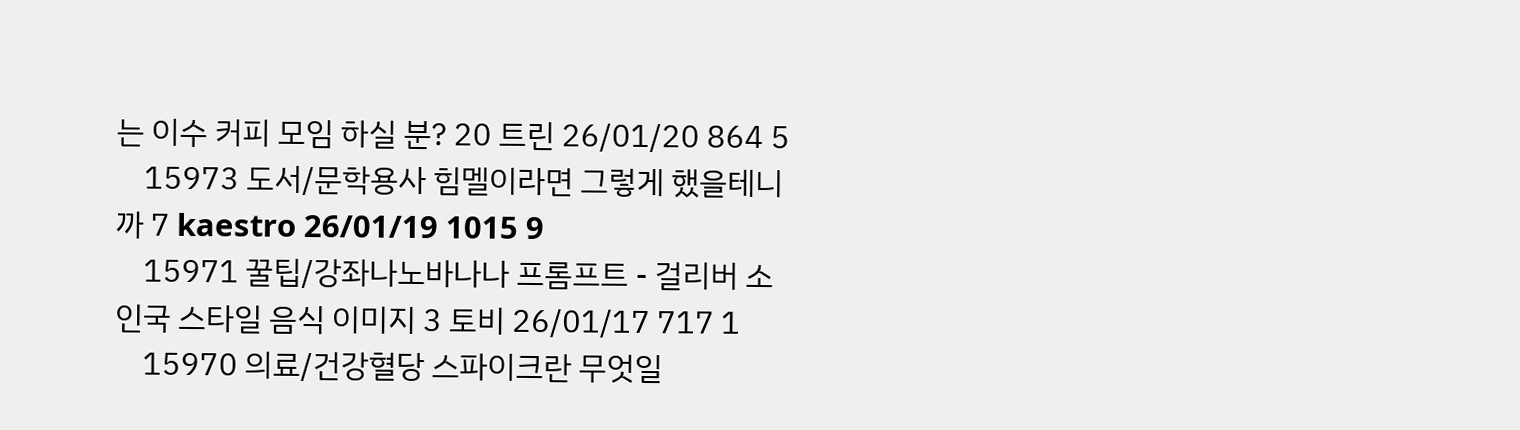는 이수 커피 모임 하실 분? 20 트린 26/01/20 864 5
    15973 도서/문학용사 힘멜이라면 그렇게 했을테니까 7 kaestro 26/01/19 1015 9
    15971 꿀팁/강좌나노바나나 프롬프트 - 걸리버 소인국 스타일 음식 이미지 3 토비 26/01/17 717 1
    15970 의료/건강혈당 스파이크란 무엇일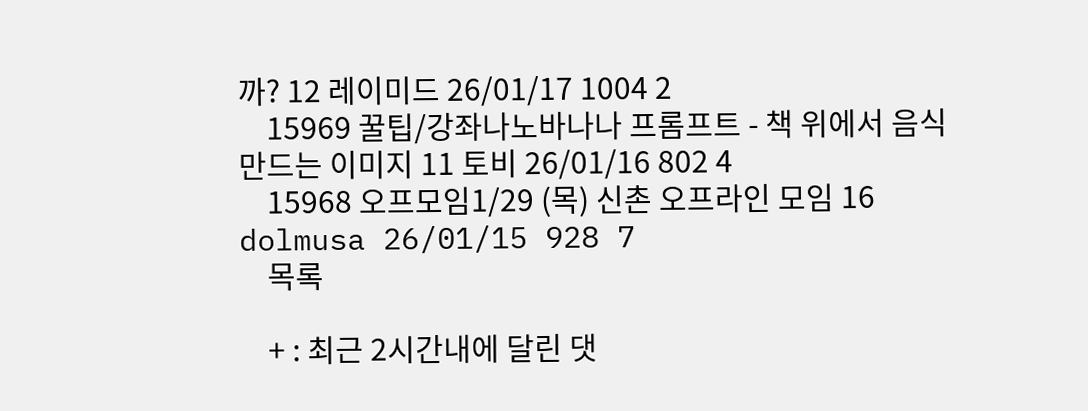까? 12 레이미드 26/01/17 1004 2
    15969 꿀팁/강좌나노바나나 프롬프트 - 책 위에서 음식 만드는 이미지 11 토비 26/01/16 802 4
    15968 오프모임1/29 (목) 신촌 오프라인 모임 16 dolmusa 26/01/15 928 7
    목록

    + : 최근 2시간내에 달린 댓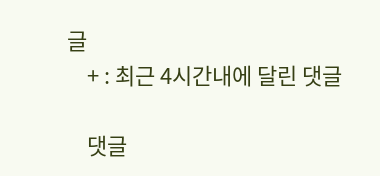글
    + : 최근 4시간내에 달린 댓글

    댓글